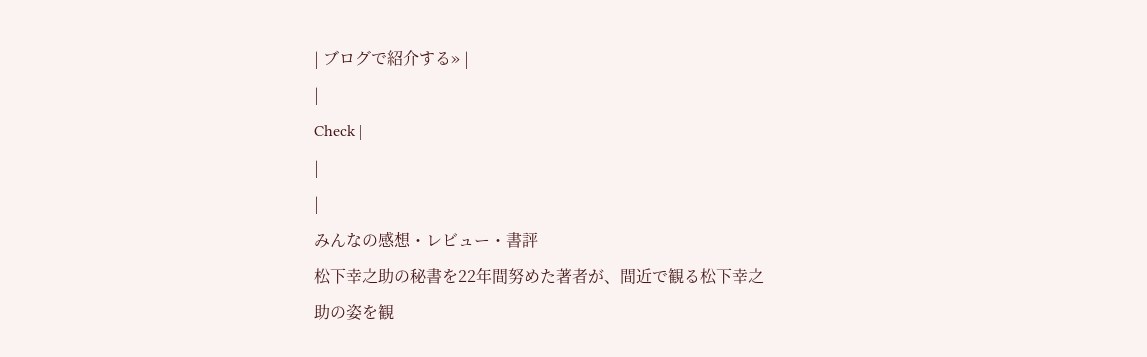| ブログで紹介する» |
|
Check |
|
|
みんなの感想・レビュー・書評
松下幸之助の秘書を22年間努めた著者が、間近で観る松下幸之助の姿を観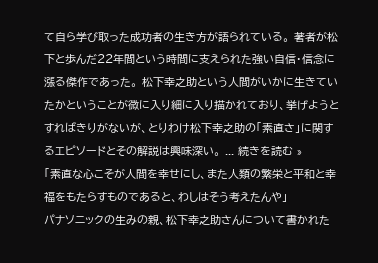て自ら学び取った成功者の生き方が語られている。 著者が松下と歩んだ22年間という時間に支えられた強い自信・信念に漲る傑作であった。 松下幸之助という人間がいかに生きていたかということが微に入り細に入り描かれており、挙げようとすればきりがないが、とりわけ松下幸之助の「素直さ」に関するエピソードとその解説は興味深い。 ... 続きを読む »
「素直な心こそが人間を幸せにし、また人類の繁栄と平和と幸福をもたらすものであると、わしはそう考えたんや」
パナソニックの生みの親、松下幸之助さんについて書かれた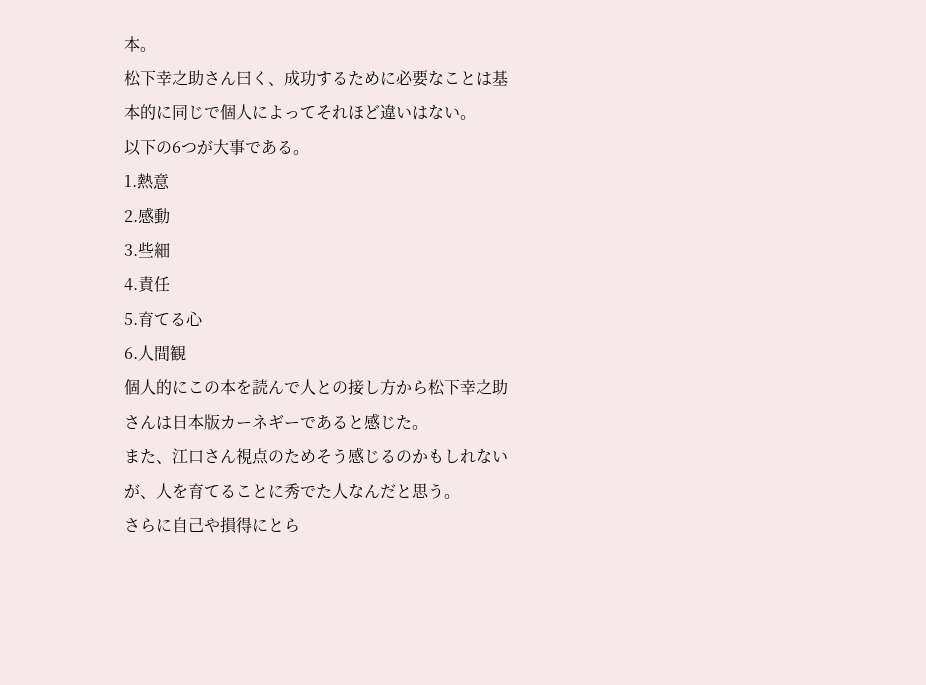本。
松下幸之助さん曰く、成功するために必要なことは基本的に同じで個人によってそれほど違いはない。
以下の6つが大事である。
1.熱意
2.感動
3.些細
4.責任
5.育てる心
6.人間観
個人的にこの本を読んで人との接し方から松下幸之助さんは日本版カーネギーであると感じた。
また、江口さん視点のためそう感じるのかもしれないが、人を育てることに秀でた人なんだと思う。
さらに自己や損得にとら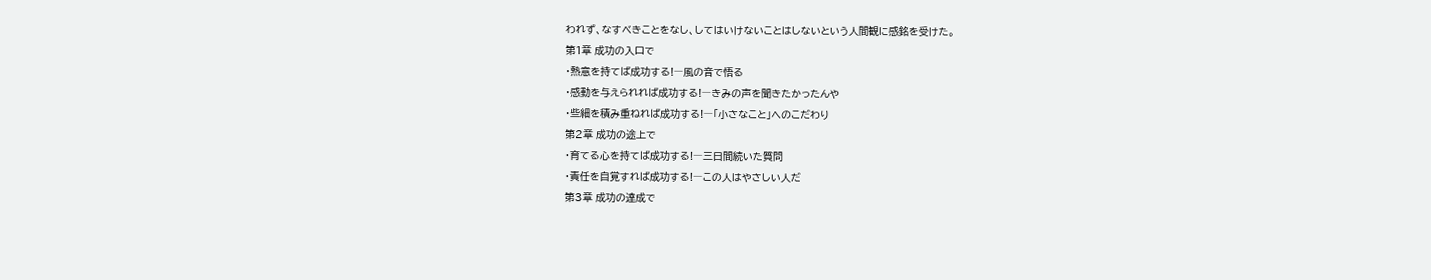われず、なすべきことをなし、してはいけないことはしないという人間観に感銘を受けた。
第1章 成功の入口で
・熱意を持てば成功する!―風の音で悟る
・感動を与えられれば成功する!―きみの声を聞きたかったんや
・些細を積み重ねれば成功する!―「小さなこと」へのこだわり
第2章 成功の途上で
・育てる心を持てば成功する!―三日間続いた質問
・責任を自覚すれば成功する!―この人はやさしい人だ
第3章 成功の達成で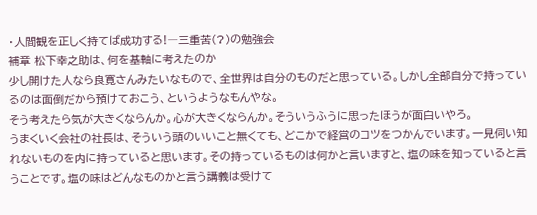・人間観を正しく持てば成功する!―三重苦(?)の勉強会
補章 松下幸之助は、何を基軸に考えたのか
少し開けた人なら良寛さんみたいなもので、全世界は自分のものだと思っている。しかし全部自分で持っているのは面倒だから預けておこう、というようなもんやな。
そう考えたら気が大きくならんか。心が大きくならんか。そういうふうに思ったほうが面白いやろ。
うまくいく会社の社長は、そういう頭のいいこと無くても、どこかで経営のコツをつかんでいます。一見伺い知れないものを内に持っていると思います。その持っているものは何かと言いますと、塩の味を知っていると言うことです。塩の味はどんなものかと言う講義は受けて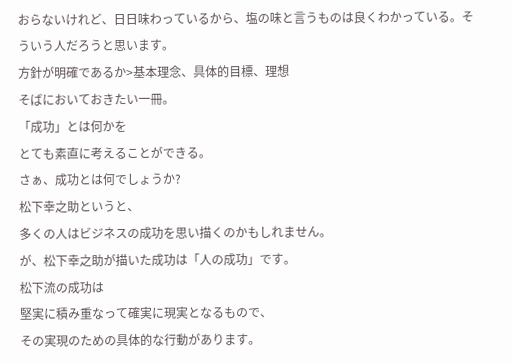おらないけれど、日日味わっているから、塩の味と言うものは良くわかっている。そういう人だろうと思います。
方針が明確であるか>基本理念、具体的目標、理想
そばにおいておきたい一冊。
「成功」とは何かを
とても素直に考えることができる。
さぁ、成功とは何でしょうか?
松下幸之助というと、
多くの人はビジネスの成功を思い描くのかもしれません。
が、松下幸之助が描いた成功は「人の成功」です。
松下流の成功は
堅実に積み重なって確実に現実となるもので、
その実現のための具体的な行動があります。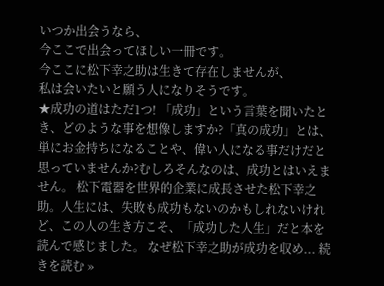いつか出会うなら、
今ここで出会ってほしい一冊です。
今ここに松下幸之助は生きて存在しませんが、
私は会いたいと願う人になりそうです。
★成功の道はただ1つ! 「成功」という言葉を聞いたとき、どのような事を想像しますか?「真の成功」とは、単にお金持ちになることや、偉い人になる事だけだと思っていませんか?むしろそんなのは、成功とはいえません。 松下電器を世界的企業に成長させた松下幸之助。人生には、失敗も成功もないのかもしれないけれど、この人の生き方こそ、「成功した人生」だと本を読んで感じました。 なぜ松下幸之助が成功を収め... 続きを読む »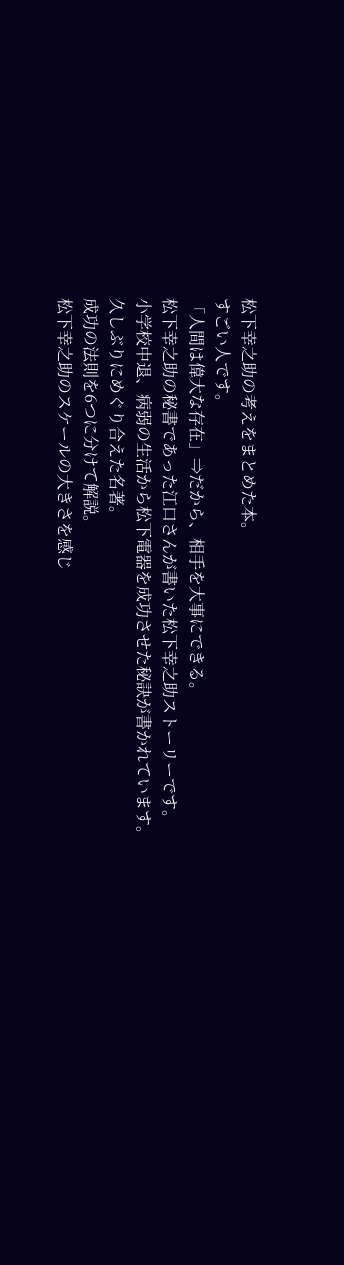松下幸之助の考えをまとめた本。
すごい人です。
「人間は偉大な存在」⇒だから、相手を大事にできる。
松下幸之助の秘書であった江口さんが書いた松下幸之助ストーリーです。
小学校中退、病弱の生活から松下電器を成功させた秘訣が書かれています。
久しぶりにめぐり合えた名著。
成功の法則を6つに分けて解説。
松下幸之助のスケールの大きさを感じ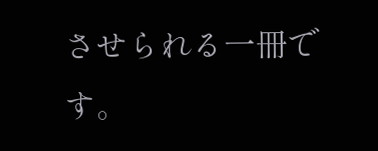させられる一冊です。